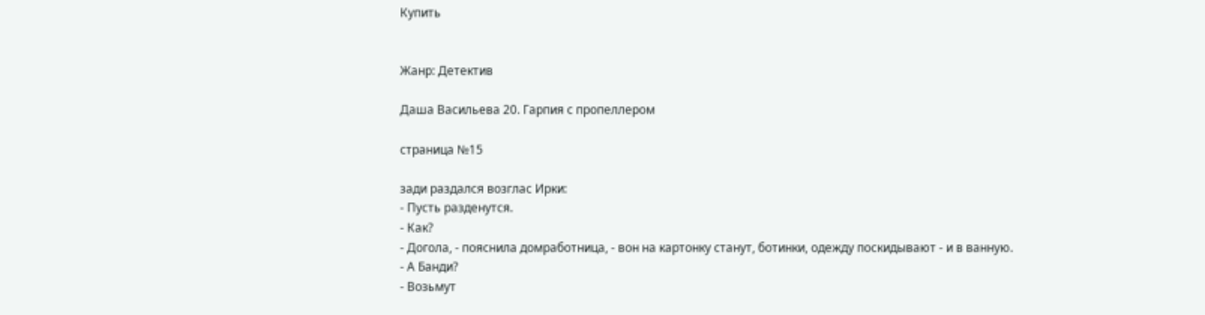Купить


Жанр: Детектив

Даша Васильева 20. Гарпия с пропеллером

страница №15

зади раздался возглас Ирки:
- Пусть разденутся.
- Как?
- Догола, - пояснила домработница, - вон на картонку станут, ботинки, одежду поскидывают - и в ванную.
- А Банди?
- Возьмут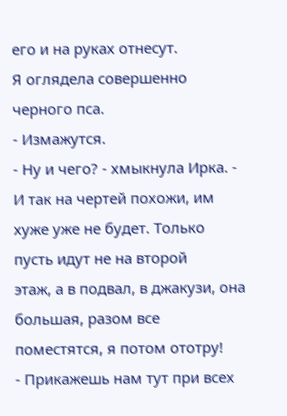его и на руках отнесут.
Я оглядела совершенно черного пса.
- Измажутся.
- Ну и чего? - хмыкнула Ирка. - И так на чертей похожи, им хуже уже не будет. Только пусть идут не на второй
этаж, а в подвал, в джакузи, она большая, разом все поместятся, я потом ототру!
- Прикажешь нам тут при всех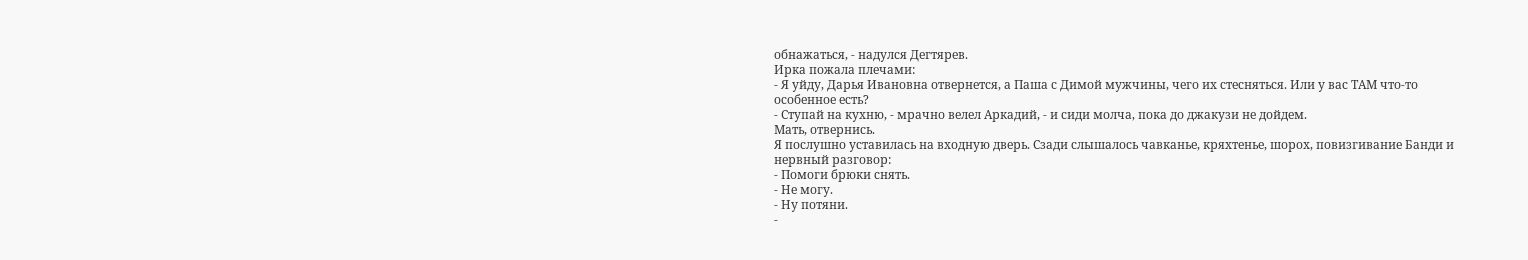обнажаться, - надулся Дегтярев.
Ирка пожала плечами:
- Я уйду, Дарья Ивановна отвернется, а Паша с Димой мужчины, чего их стесняться. Или у вас ТАМ что-то
особенное есть?
- Ступай на кухню, - мрачно велел Аркадий, - и сиди молча, пока до джакузи не дойдем.
Мать, отвернись.
Я послушно уставилась на входную дверь. Сзади слышалось чавканье, кряхтенье, шорох, повизгивание Банди и
нервный разговор:
- Помоги брюки снять.
- Не могу.
- Ну потяни.
-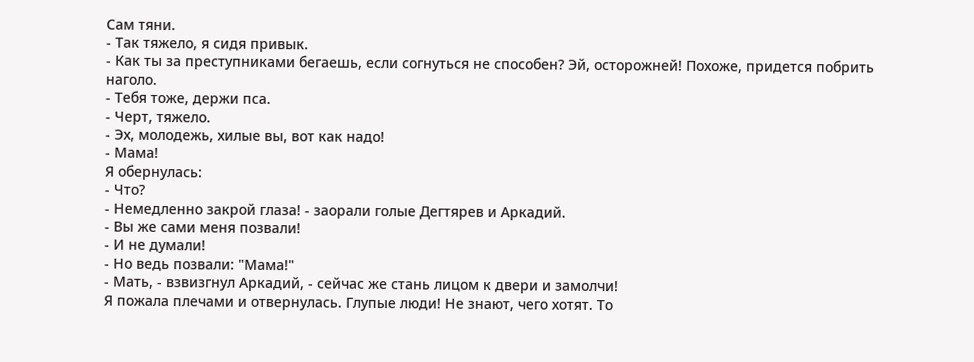Сам тяни.
- Так тяжело, я сидя привык.
- Как ты за преступниками бегаешь, если согнуться не способен? Эй, осторожней! Похоже, придется побрить
наголо.
- Тебя тоже, держи пса.
- Черт, тяжело.
- Эх, молодежь, хилые вы, вот как надо!
- Мама!
Я обернулась:
- Что?
- Немедленно закрой глаза! - заорали голые Дегтярев и Аркадий.
- Вы же сами меня позвали!
- И не думали!
- Но ведь позвали: "Мама!"
- Мать, - взвизгнул Аркадий, - сейчас же стань лицом к двери и замолчи!
Я пожала плечами и отвернулась. Глупые люди! Не знают, чего хотят. То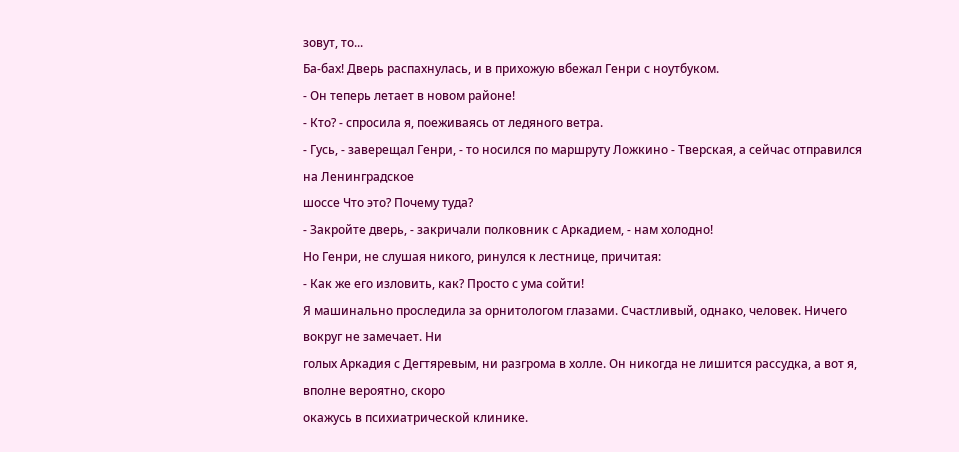зовут, то...
Ба-бах! Дверь распахнулась, и в прихожую вбежал Генри с ноутбуком.
- Он теперь летает в новом районе!
- Кто? - спросила я, поеживаясь от ледяного ветра.
- Гусь, - заверещал Генри, - то носился по маршруту Ложкино - Тверская, а сейчас отправился на Ленинградское
шоссе Что это? Почему туда?
- Закройте дверь, - закричали полковник с Аркадием, - нам холодно!
Но Генри, не слушая никого, ринулся к лестнице, причитая:
- Как же его изловить, как? Просто с ума сойти!
Я машинально проследила за орнитологом глазами. Счастливый, однако, человек. Ничего вокруг не замечает. Ни
голых Аркадия с Дегтяревым, ни разгрома в холле. Он никогда не лишится рассудка, а вот я, вполне вероятно, скоро
окажусь в психиатрической клинике.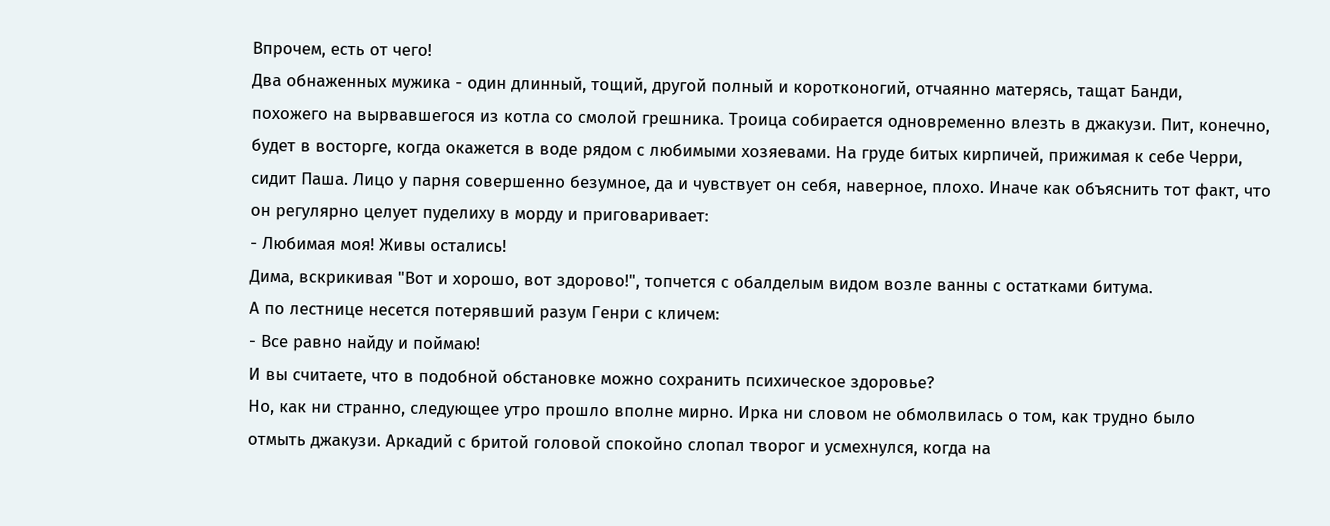Впрочем, есть от чего!
Два обнаженных мужика - один длинный, тощий, другой полный и коротконогий, отчаянно матерясь, тащат Банди,
похожего на вырвавшегося из котла со смолой грешника. Троица собирается одновременно влезть в джакузи. Пит, конечно,
будет в восторге, когда окажется в воде рядом с любимыми хозяевами. На груде битых кирпичей, прижимая к себе Черри,
сидит Паша. Лицо у парня совершенно безумное, да и чувствует он себя, наверное, плохо. Иначе как объяснить тот факт, что
он регулярно целует пуделиху в морду и приговаривает:
- Любимая моя! Живы остались!
Дима, вскрикивая "Вот и хорошо, вот здорово!", топчется с обалделым видом возле ванны с остатками битума.
А по лестнице несется потерявший разум Генри с кличем:
- Все равно найду и поймаю!
И вы считаете, что в подобной обстановке можно сохранить психическое здоровье?
Но, как ни странно, следующее утро прошло вполне мирно. Ирка ни словом не обмолвилась о том, как трудно было
отмыть джакузи. Аркадий с бритой головой спокойно слопал творог и усмехнулся, когда на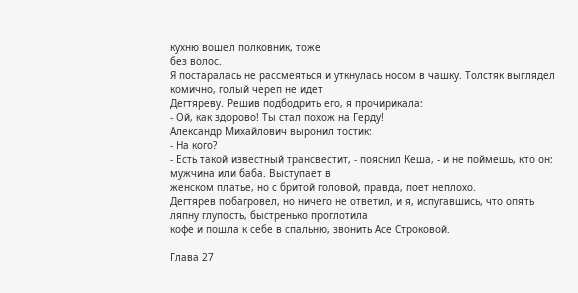кухню вошел полковник, тоже
без волос.
Я постаралась не рассмеяться и уткнулась носом в чашку. Толстяк выглядел комично, голый череп не идет
Дегтяреву. Решив подбодрить его, я прочирикала:
- Ой, как здорово! Ты стал похож на Герду!
Александр Михайлович выронил тостик:
- На кого?
- Есть такой известный трансвестит, - пояснил Кеша, - и не поймешь, кто он: мужчина или баба. Выступает в
женском платье, но с бритой головой, правда, поет неплохо.
Дегтярев побагровел, но ничего не ответил, и я, испугавшись, что опять ляпну глупость, быстренько проглотила
кофе и пошла к себе в спальню, звонить Асе Строковой.

Глава 27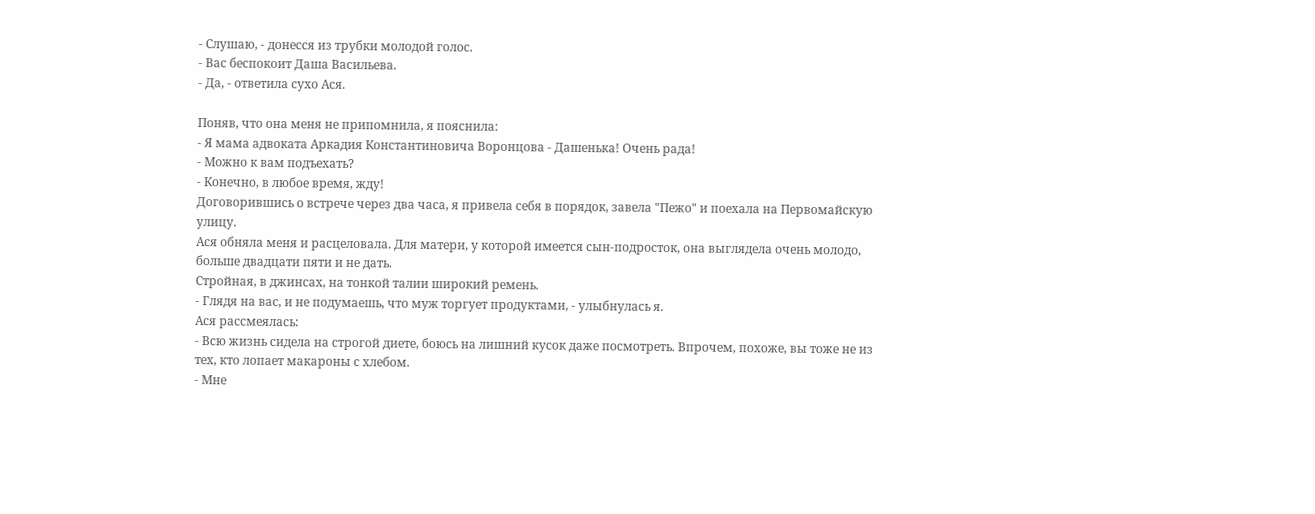- Слушаю, - донесся из трубки молодой голос.
- Вас беспокоит Даша Васильева.
- Да, - ответила сухо Ася.

Поняв, что она меня не припомнила, я пояснила:
- Я мама адвоката Аркадия Константиновича Воронцова - Дашенька! Очень рада!
- Можно к вам подъехать?
- Конечно, в любое время, жду!
Договорившись о встрече через два часа, я привела себя в порядок, завела "Пежо" и поехала на Первомайскую
улицу.
Ася обняла меня и расцеловала. Для матери, у которой имеется сын-подросток, она выглядела очень молодо,
больше двадцати пяти и не дать.
Стройная, в джинсах, на тонкой талии широкий ремень.
- Глядя на вас, и не подумаешь, что муж торгует продуктами, - улыбнулась я.
Ася рассмеялась:
- Всю жизнь сидела на строгой диете, боюсь на лишний кусок даже посмотреть. Впрочем, похоже, вы тоже не из
тех, кто лопает макароны с хлебом.
- Мне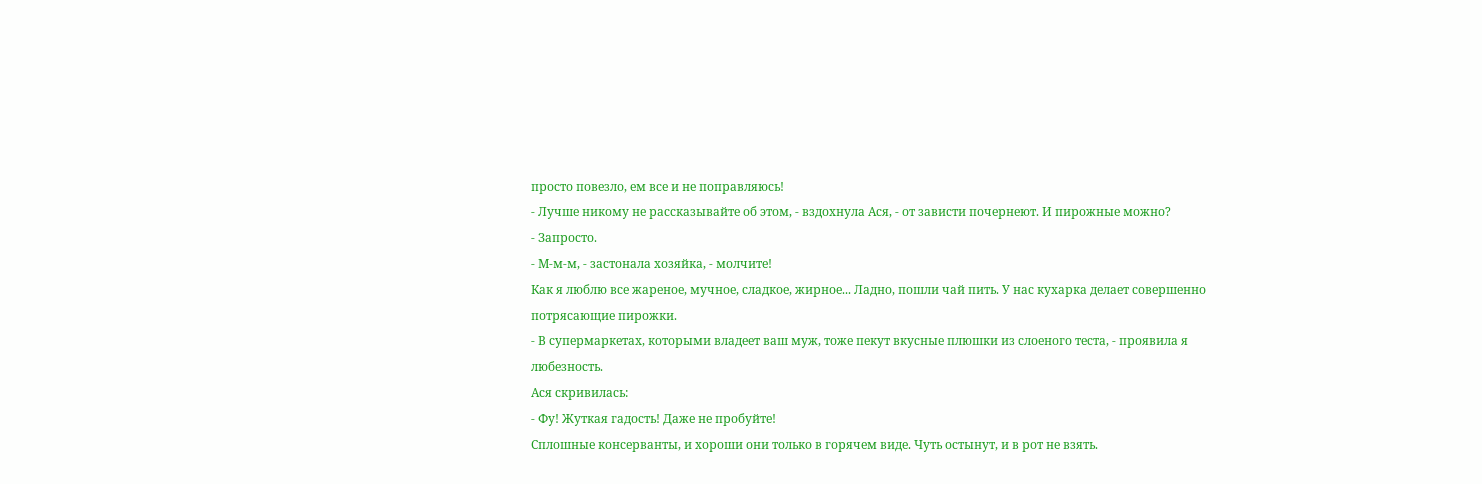просто повезло, ем все и не поправляюсь!
- Лучше никому не рассказывайте об этом, - вздохнула Ася, - от зависти почернеют. И пирожные можно?
- Запросто.
- М-м-м, - застонала хозяйка, - молчите!
Как я люблю все жареное, мучное, сладкое, жирное... Ладно, пошли чай пить. У нас кухарка делает совершенно
потрясающие пирожки.
- В супермаркетах, которыми владеет ваш муж, тоже пекут вкусные плюшки из слоеного теста, - проявила я
любезность.
Ася скривилась:
- Фу! Жуткая гадость! Даже не пробуйте!
Сплошные консерванты, и хороши они только в горячем виде. Чуть остынут, и в рот не взять.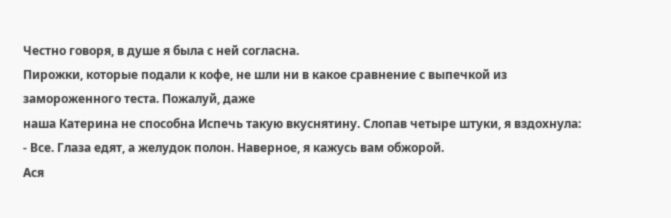Честно говоря, в душе я была с ней согласна.
Пирожки, которые подали к кофе, не шли ни в какое сравнение с выпечкой из замороженного теста. Пожалуй, даже
наша Катерина не способна Испечь такую вкуснятину. Слопав четыре штуки, я вздохнула:
- Все. Глаза едят, а желудок полон. Наверное, я кажусь вам обжорой.
Ася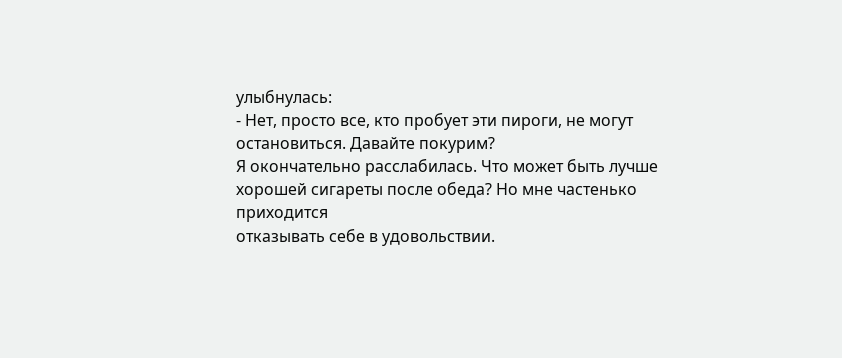улыбнулась:
- Нет, просто все, кто пробует эти пироги, не могут остановиться. Давайте покурим?
Я окончательно расслабилась. Что может быть лучше хорошей сигареты после обеда? Но мне частенько приходится
отказывать себе в удовольствии.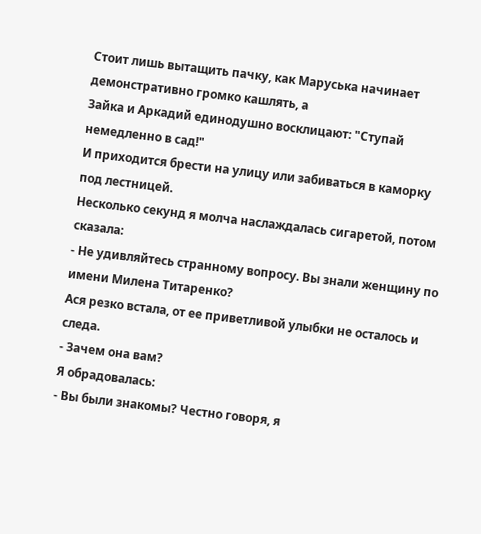Стоит лишь вытащить пачку, как Маруська начинает демонстративно громко кашлять, а
Зайка и Аркадий единодушно восклицают: "Ступай немедленно в сад!"
И приходится брести на улицу или забиваться в каморку под лестницей.
Несколько секунд я молча наслаждалась сигаретой, потом сказала:
- Не удивляйтесь странному вопросу. Вы знали женщину по имени Милена Титаренко?
Ася резко встала, от ее приветливой улыбки не осталось и следа.
- Зачем она вам?
Я обрадовалась:
- Вы были знакомы? Честно говоря, я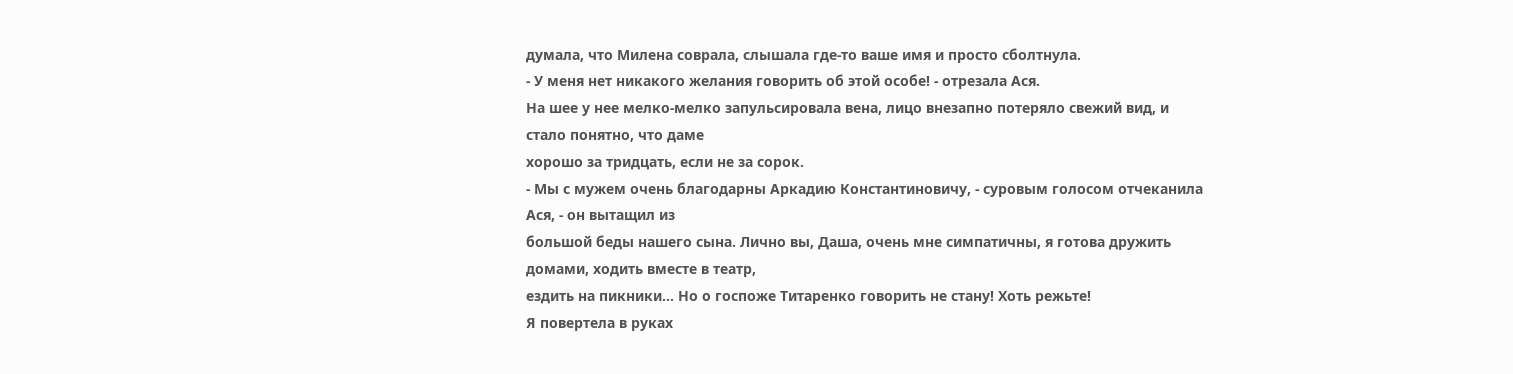думала, что Милена соврала, слышала где-то ваше имя и просто сболтнула.
- У меня нет никакого желания говорить об этой особе! - отрезала Ася.
На шее у нее мелко-мелко запульсировала вена, лицо внезапно потеряло свежий вид, и стало понятно, что даме
хорошо за тридцать, если не за сорок.
- Мы с мужем очень благодарны Аркадию Константиновичу, - суровым голосом отчеканила Ася, - он вытащил из
большой беды нашего сына. Лично вы, Даша, очень мне симпатичны, я готова дружить домами, ходить вместе в театр,
ездить на пикники... Но о госпоже Титаренко говорить не стану! Хоть режьте!
Я повертела в руках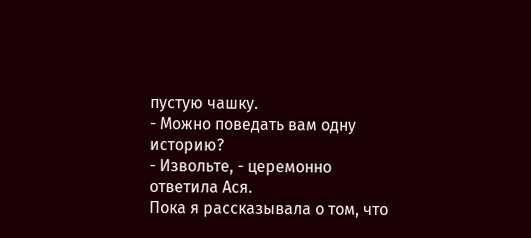пустую чашку.
- Можно поведать вам одну историю?
- Извольте, - церемонно ответила Ася.
Пока я рассказывала о том, что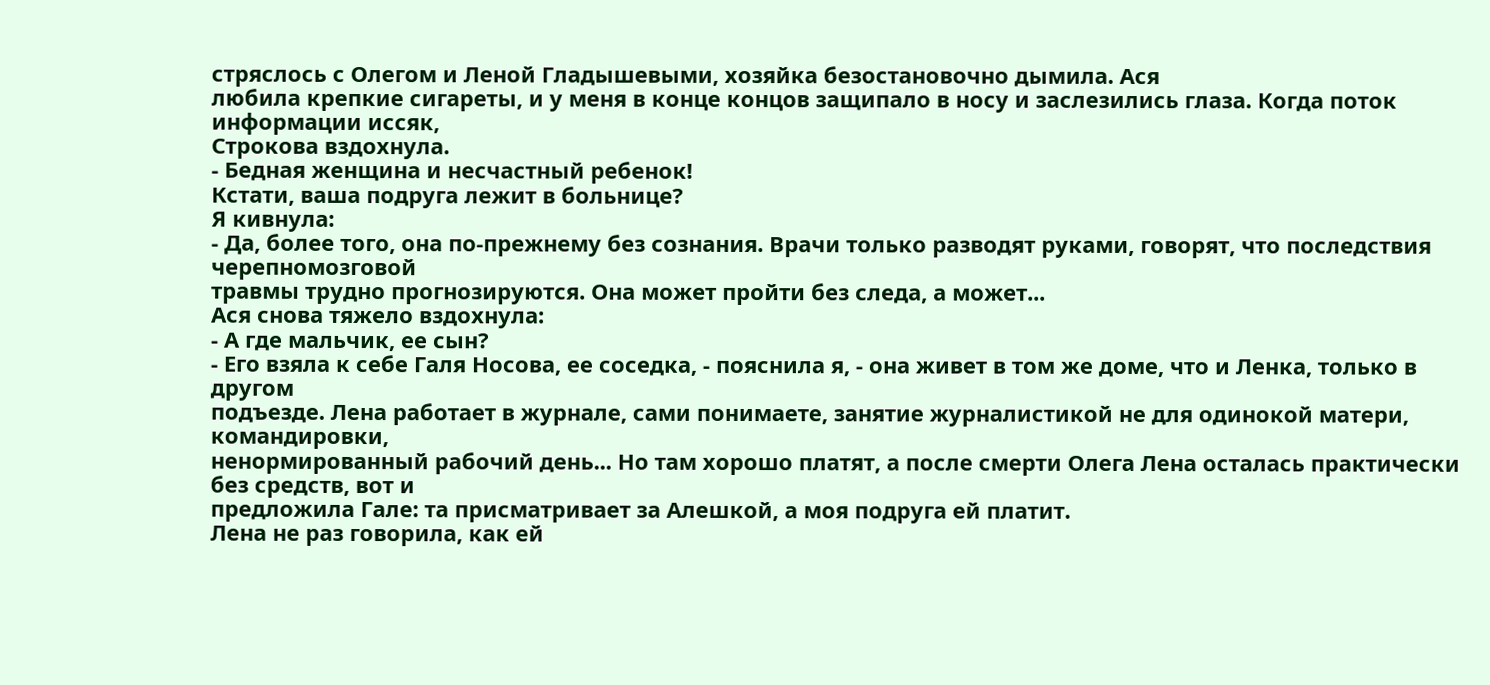стряслось с Олегом и Леной Гладышевыми, хозяйка безостановочно дымила. Ася
любила крепкие сигареты, и у меня в конце концов защипало в носу и заслезились глаза. Когда поток информации иссяк,
Строкова вздохнула.
- Бедная женщина и несчастный ребенок!
Кстати, ваша подруга лежит в больнице?
Я кивнула:
- Да, более того, она по-прежнему без сознания. Врачи только разводят руками, говорят, что последствия черепномозговой
травмы трудно прогнозируются. Она может пройти без следа, а может...
Ася снова тяжело вздохнула:
- А где мальчик, ее сын?
- Его взяла к себе Галя Носова, ее соседка, - пояснила я, - она живет в том же доме, что и Ленка, только в другом
подъезде. Лена работает в журнале, сами понимаете, занятие журналистикой не для одинокой матери, командировки,
ненормированный рабочий день... Но там хорошо платят, а после смерти Олега Лена осталась практически без средств, вот и
предложила Гале: та присматривает за Алешкой, а моя подруга ей платит.
Лена не раз говорила, как ей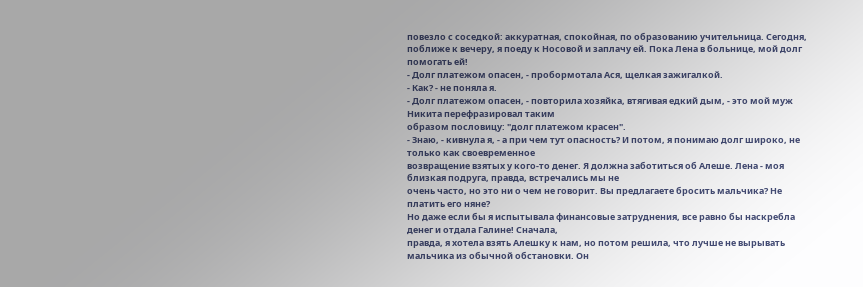повезло с соседкой: аккуратная, спокойная, по образованию учительница. Сегодня,
поближе к вечеру, я поеду к Носовой и заплачу ей. Пока Лена в больнице, мой долг помогать ей!
- Долг платежом опасен, - пробормотала Ася, щелкая зажигалкой.
- Как? - не поняла я.
- Долг платежом опасен, - повторила хозяйка, втягивая едкий дым, - это мой муж Никита перефразировал таким
образом пословицу: "долг платежом красен".
- Знаю, - кивнула я, - а при чем тут опасность? И потом, я понимаю долг широко, не только как своевременное
возвращение взятых у кого-то денег. Я должна заботиться об Алеше. Лена - моя близкая подруга, правда, встречались мы не
очень часто, но это ни о чем не говорит. Вы предлагаете бросить мальчика? Не платить его няне?
Но даже если бы я испытывала финансовые затруднения, все равно бы наскребла денег и отдала Галине! Сначала,
правда, я хотела взять Алешку к нам, но потом решила, что лучше не вырывать мальчика из обычной обстановки. Он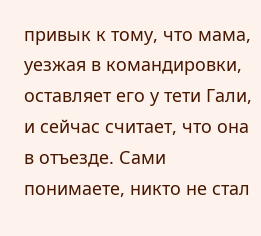привык к тому, что мама, уезжая в командировки, оставляет его у тети Гали, и сейчас считает, что она в отъезде. Сами
понимаете, никто не стал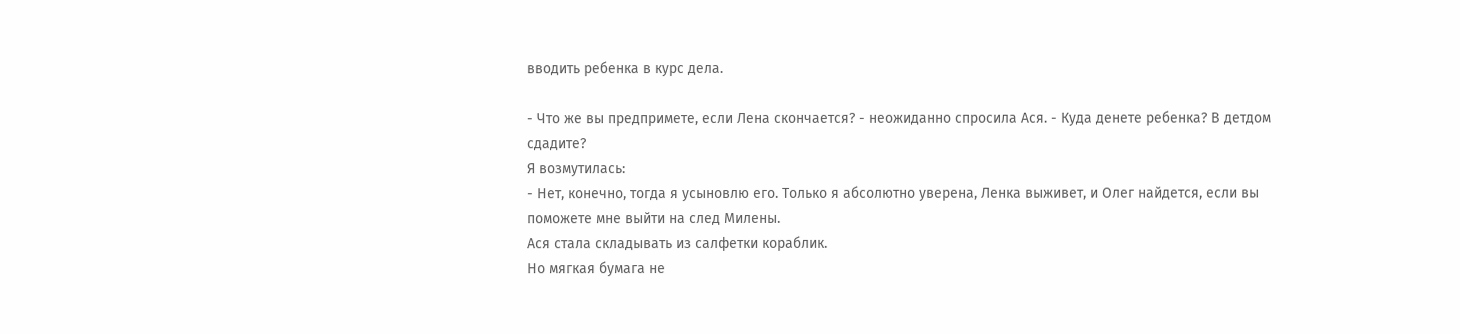вводить ребенка в курс дела.

- Что же вы предпримете, если Лена скончается? - неожиданно спросила Ася. - Куда денете ребенка? В детдом
сдадите?
Я возмутилась:
- Нет, конечно, тогда я усыновлю его. Только я абсолютно уверена, Ленка выживет, и Олег найдется, если вы
поможете мне выйти на след Милены.
Ася стала складывать из салфетки кораблик.
Но мягкая бумага не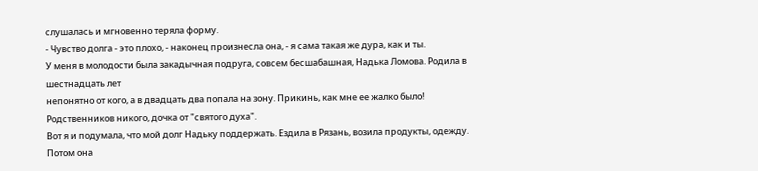слушалась и мгновенно теряла форму.
- Чувство долга - это плохо, - наконец произнесла она, - я сама такая же дура, как и ты.
У меня в молодости была закадычная подруга, совсем бесшабашная, Надька Ломова. Родила в шестнадцать лет
непонятно от кого, а в двадцать два попала на зону. Прикинь, как мне ее жалко было!
Родственников никого, дочка от "святого духа".
Вот я и подумала, что мой долг Надьку поддержать. Ездила в Рязань, возила продукты, одежду.
Потом она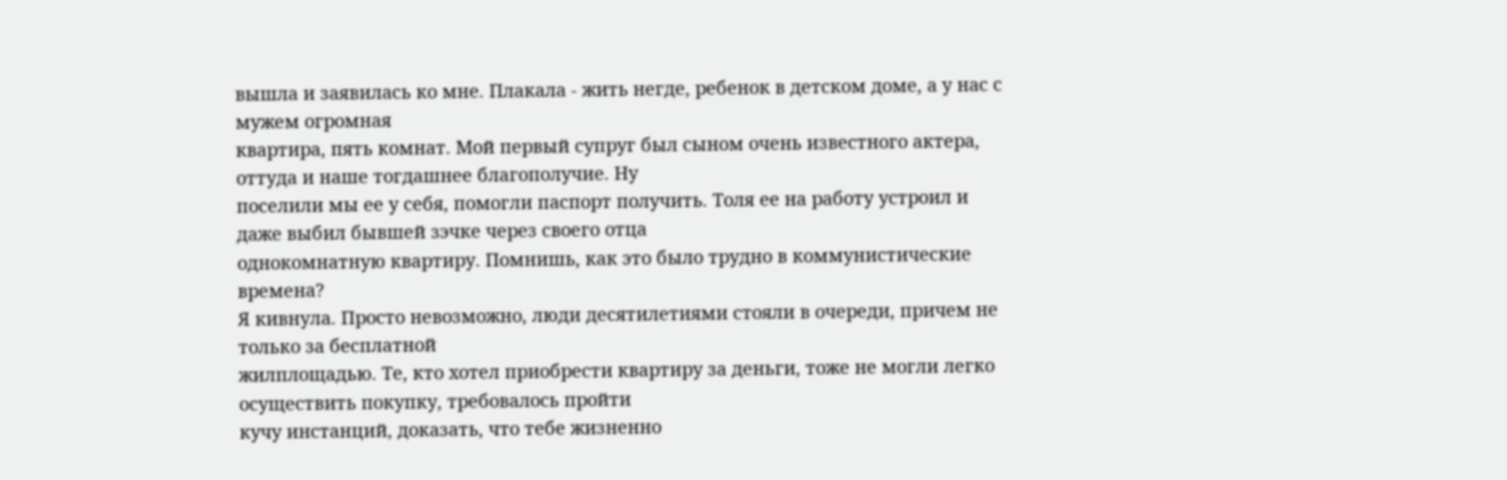вышла и заявилась ко мне. Плакала - жить негде, ребенок в детском доме, а у нас с мужем огромная
квартира, пять комнат. Мой первый супруг был сыном очень известного актера, оттуда и наше тогдашнее благополучие. Ну
поселили мы ее у себя, помогли паспорт получить. Толя ее на работу устроил и даже выбил бывшей зэчке через своего отца
однокомнатную квартиру. Помнишь, как это было трудно в коммунистические времена?
Я кивнула. Просто невозможно, люди десятилетиями стояли в очереди, причем не только за бесплатной
жилплощадью. Те, кто хотел приобрести квартиру за деньги, тоже не могли легко осуществить покупку, требовалось пройти
кучу инстанций, доказать, что тебе жизненно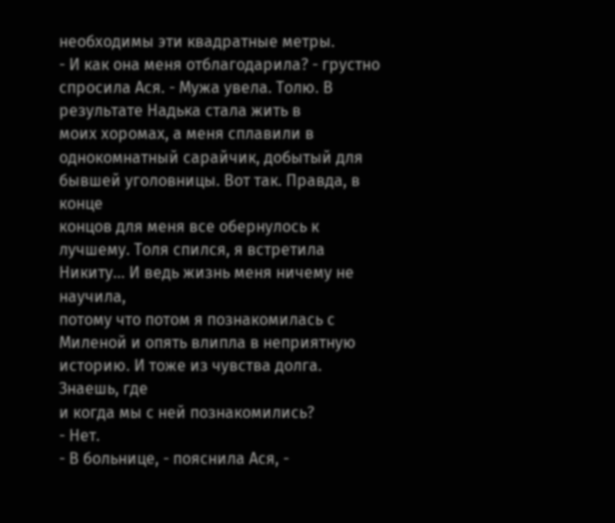необходимы эти квадратные метры.
- И как она меня отблагодарила? - грустно спросила Ася. - Мужа увела. Толю. В результате Надька стала жить в
моих хоромах, а меня сплавили в однокомнатный сарайчик, добытый для бывшей уголовницы. Вот так. Правда, в конце
концов для меня все обернулось к лучшему. Толя спился, я встретила Никиту... И ведь жизнь меня ничему не научила,
потому что потом я познакомилась с Миленой и опять влипла в неприятную историю. И тоже из чувства долга. Знаешь, где
и когда мы с ней познакомились?
- Нет.
- В больнице, - пояснила Ася, -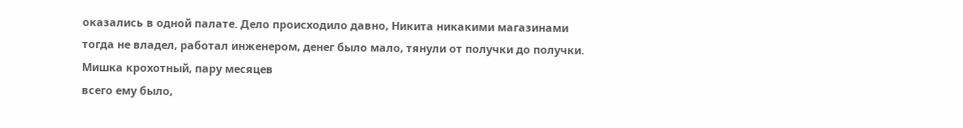оказались в одной палате. Дело происходило давно, Никита никакими магазинами
тогда не владел, работал инженером, денег было мало, тянули от получки до получки. Мишка крохотный, пару месяцев
всего ему было,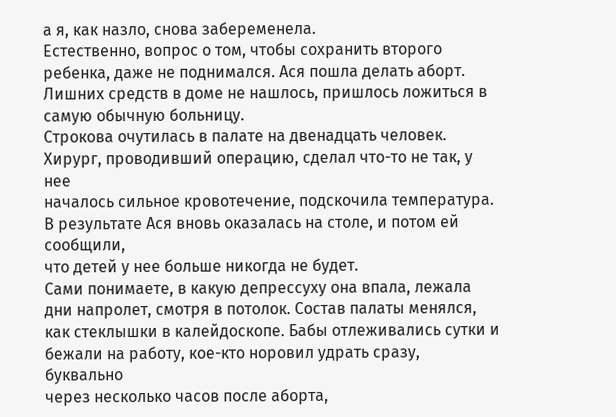а я, как назло, снова забеременела.
Естественно, вопрос о том, чтобы сохранить второго ребенка, даже не поднимался. Ася пошла делать аборт.
Лишних средств в доме не нашлось, пришлось ложиться в самую обычную больницу.
Строкова очутилась в палате на двенадцать человек. Хирург, проводивший операцию, сделал что-то не так, у нее
началось сильное кровотечение, подскочила температура. В результате Ася вновь оказалась на столе, и потом ей сообщили,
что детей у нее больше никогда не будет.
Сами понимаете, в какую депрессуху она впала, лежала дни напролет, смотря в потолок. Состав палаты менялся,
как стеклышки в калейдоскопе. Бабы отлеживались сутки и бежали на работу, кое-кто норовил удрать сразу, буквально
через несколько часов после аборта,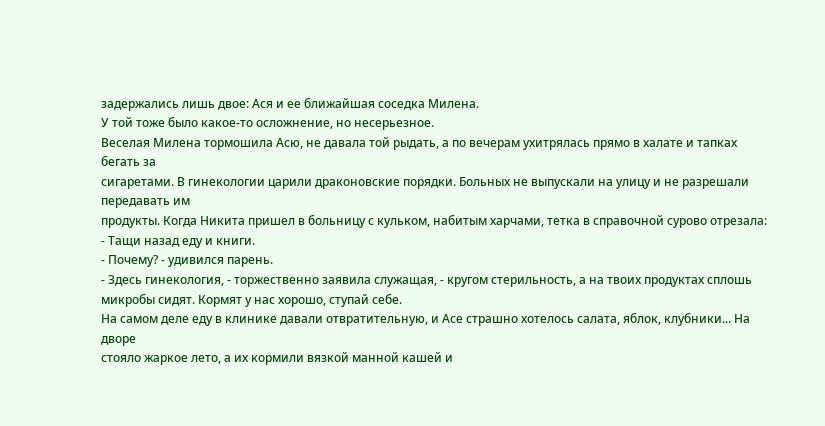задержались лишь двое: Ася и ее ближайшая соседка Милена.
У той тоже было какое-то осложнение, но несерьезное.
Веселая Милена тормошила Асю, не давала той рыдать, а по вечерам ухитрялась прямо в халате и тапках бегать за
сигаретами. В гинекологии царили драконовские порядки. Больных не выпускали на улицу и не разрешали передавать им
продукты. Когда Никита пришел в больницу с кульком, набитым харчами, тетка в справочной сурово отрезала:
- Тащи назад еду и книги.
- Почему? - удивился парень.
- Здесь гинекология, - торжественно заявила служащая, - кругом стерильность, а на твоих продуктах сплошь
микробы сидят. Кормят у нас хорошо, ступай себе.
На самом деле еду в клинике давали отвратительную, и Асе страшно хотелось салата, яблок, клубники... На дворе
стояло жаркое лето, а их кормили вязкой манной кашей и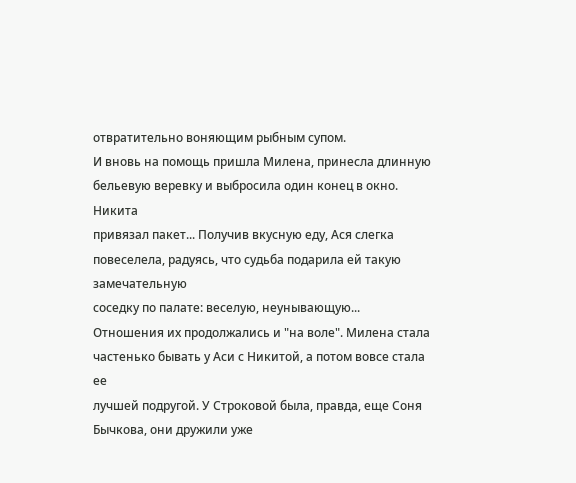отвратительно воняющим рыбным супом.
И вновь на помощь пришла Милена, принесла длинную бельевую веревку и выбросила один конец в окно. Никита
привязал пакет... Получив вкусную еду, Ася слегка повеселела, радуясь, что судьба подарила ей такую замечательную
соседку по палате: веселую, неунывающую...
Отношения их продолжались и "на воле". Милена стала частенько бывать у Аси с Никитой, а потом вовсе стала ее
лучшей подругой. У Строковой была, правда, еще Соня Бычкова, они дружили уже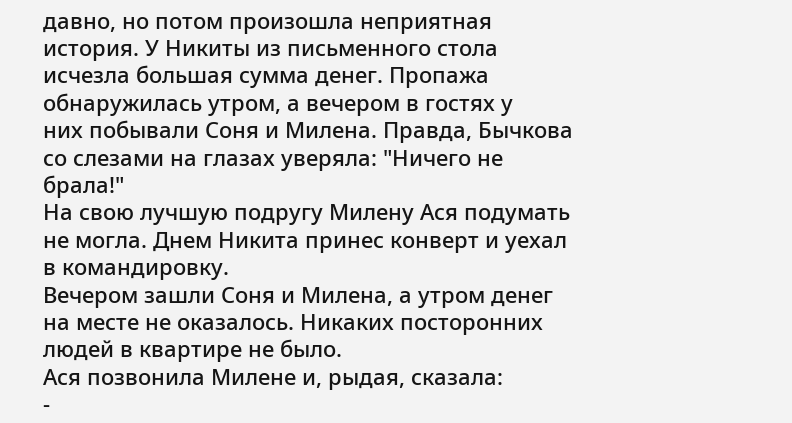давно, но потом произошла неприятная
история. У Никиты из письменного стола исчезла большая сумма денег. Пропажа обнаружилась утром, а вечером в гостях у
них побывали Соня и Милена. Правда, Бычкова со слезами на глазах уверяла: "Ничего не брала!"
На свою лучшую подругу Милену Ася подумать не могла. Днем Никита принес конверт и уехал в командировку.
Вечером зашли Соня и Милена, а утром денег на месте не оказалось. Никаких посторонних людей в квартире не было.
Ася позвонила Милене и, рыдая, сказала:
-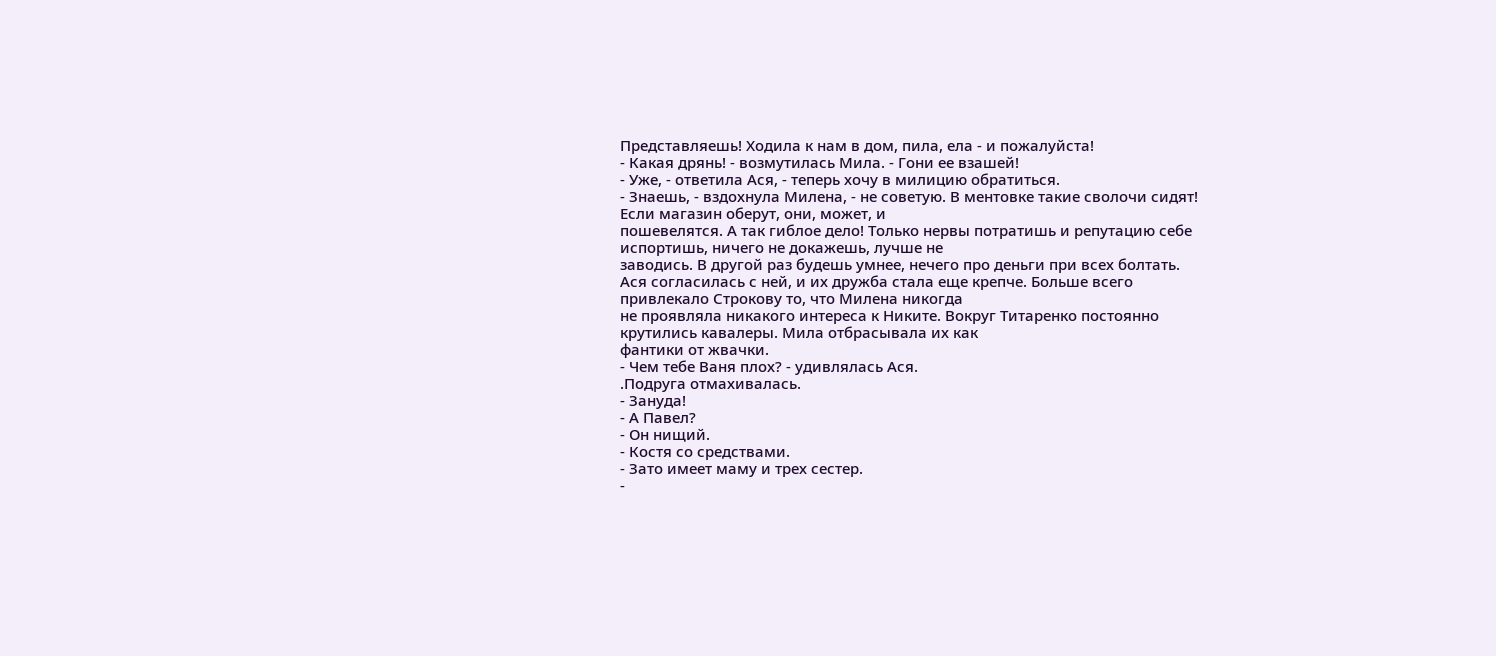Представляешь! Ходила к нам в дом, пила, ела - и пожалуйста!
- Какая дрянь! - возмутилась Мила. - Гони ее взашей!
- Уже, - ответила Ася, - теперь хочу в милицию обратиться.
- Знаешь, - вздохнула Милена, - не советую. В ментовке такие сволочи сидят! Если магазин оберут, они, может, и
пошевелятся. А так гиблое дело! Только нервы потратишь и репутацию себе испортишь, ничего не докажешь, лучше не
заводись. В другой раз будешь умнее, нечего про деньги при всех болтать.
Ася согласилась с ней, и их дружба стала еще крепче. Больше всего привлекало Строкову то, что Милена никогда
не проявляла никакого интереса к Никите. Вокруг Титаренко постоянно крутились кавалеры. Мила отбрасывала их как
фантики от жвачки.
- Чем тебе Ваня плох? - удивлялась Ася.
.Подруга отмахивалась.
- Зануда!
- А Павел?
- Он нищий.
- Костя со средствами.
- Зато имеет маму и трех сестер.
-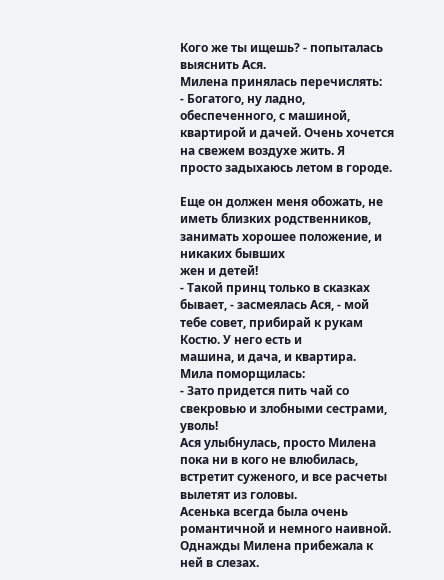Кого же ты ищешь? - попыталась выяснить Ася.
Милена принялась перечислять:
- Богатого, ну ладно, обеспеченного, с машиной, квартирой и дачей. Очень хочется на свежем воздухе жить. Я
просто задыхаюсь летом в городе.

Еще он должен меня обожать, не иметь близких родственников, занимать хорошее положение, и никаких бывших
жен и детей!
- Такой принц только в сказках бывает, - засмеялась Ася, - мой тебе совет, прибирай к рукам Костю. У него есть и
машина, и дача, и квартира.
Мила поморщилась:
- Зато придется пить чай со свекровью и злобными сестрами, уволь!
Ася улыбнулась, просто Милена пока ни в кого не влюбилась, встретит суженого, и все расчеты вылетят из головы.
Асенька всегда была очень романтичной и немного наивной. Однажды Милена прибежала к ней в слезах.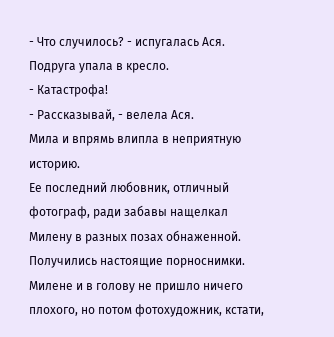- Что случилось? - испугалась Ася.
Подруга упала в кресло.
- Катастрофа!
- Рассказывай, - велела Ася.
Мила и впрямь влипла в неприятную историю.
Ее последний любовник, отличный фотограф, ради забавы нащелкал Милену в разных позах обнаженной.
Получились настоящие порноснимки.
Милене и в голову не пришло ничего плохого, но потом фотохудожник, кстати,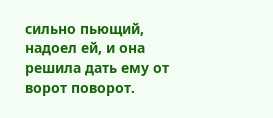сильно пьющий, надоел ей, и она
решила дать ему от ворот поворот.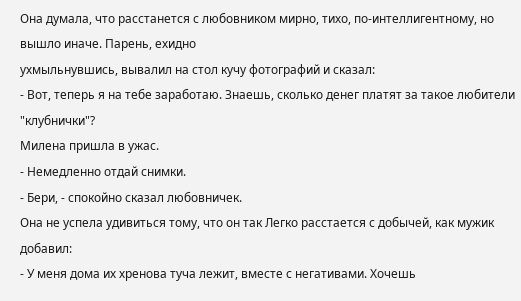Она думала, что расстанется с любовником мирно, тихо, по-интеллигентному, но вышло иначе. Парень, ехидно
ухмыльнувшись, вывалил на стол кучу фотографий и сказал:
- Вот, теперь я на тебе заработаю. Знаешь, сколько денег платят за такое любители "клубнички"?
Милена пришла в ужас.
- Немедленно отдай снимки.
- Бери, - спокойно сказал любовничек.
Она не успела удивиться тому, что он так Легко расстается с добычей, как мужик добавил:
- У меня дома их хренова туча лежит, вместе с негативами. Хочешь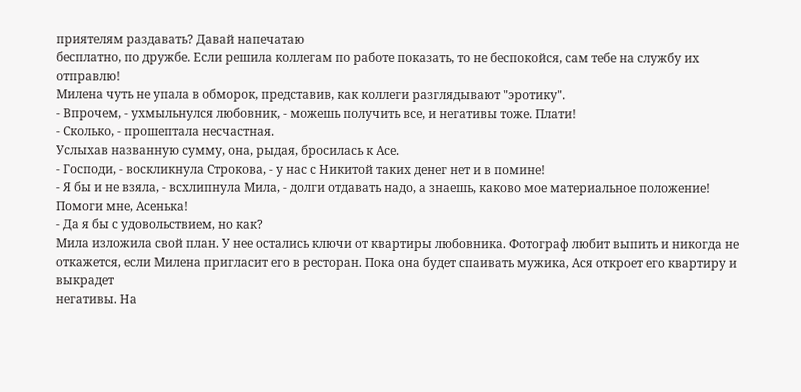приятелям раздавать? Давай напечатаю
бесплатно, по дружбе. Если решила коллегам по работе показать, то не беспокойся, сам тебе на службу их отправлю!
Милена чуть не упала в обморок, представив, как коллеги разглядывают "эротику".
- Впрочем, - ухмыльнулся любовник, - можешь получить все, и негативы тоже. Плати!
- Сколько, - прошептала несчастная.
Услыхав названную сумму, она, рыдая, бросилась к Асе.
- Господи, - воскликнула Строкова, - у нас с Никитой таких денег нет и в помине!
- Я бы и не взяла, - всхлипнула Мила, - долги отдавать надо, а знаешь, каково мое материальное положение!
Помоги мне, Асенька!
- Да я бы с удовольствием, но как?
Мила изложила свой план. У нее остались ключи от квартиры любовника. Фотограф любит выпить и никогда не
откажется, если Милена пригласит его в ресторан. Пока она будет спаивать мужика, Ася откроет его квартиру и выкрадет
негативы. На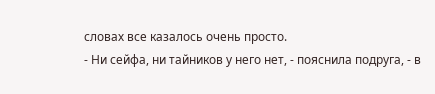словах все казалось очень просто.
- Ни сейфа, ни тайников у него нет, - пояснила подруга, - в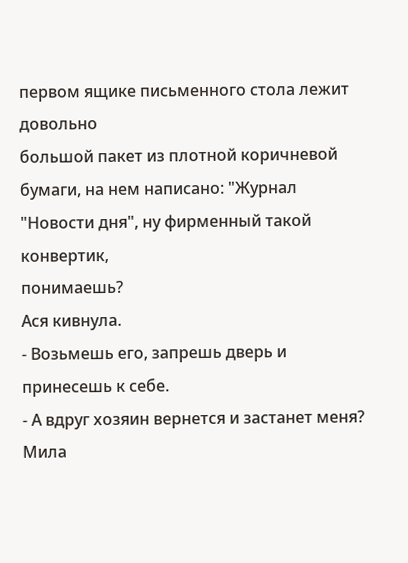первом ящике письменного стола лежит довольно
большой пакет из плотной коричневой бумаги, на нем написано: "Журнал "Новости дня", ну фирменный такой конвертик,
понимаешь?
Ася кивнула.
- Возьмешь его, запрешь дверь и принесешь к себе.
- А вдруг хозяин вернется и застанет меня?
Мила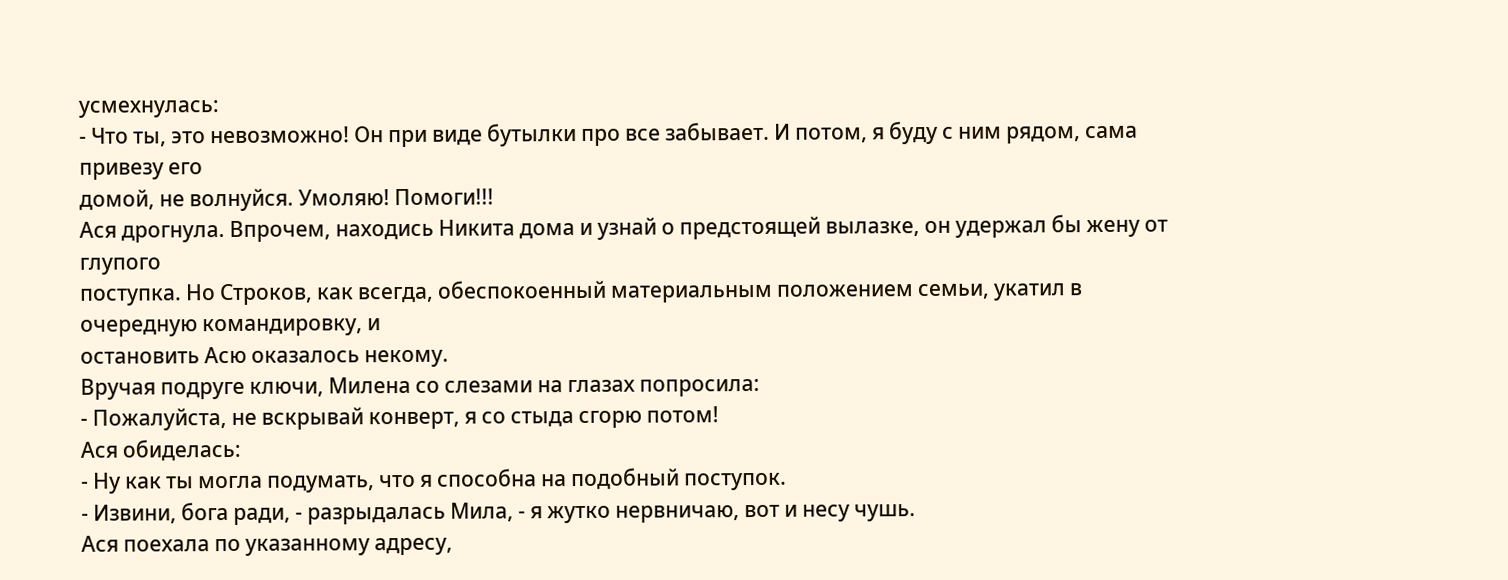усмехнулась:
- Что ты, это невозможно! Он при виде бутылки про все забывает. И потом, я буду с ним рядом, сама привезу его
домой, не волнуйся. Умоляю! Помоги!!!
Ася дрогнула. Впрочем, находись Никита дома и узнай о предстоящей вылазке, он удержал бы жену от глупого
поступка. Но Строков, как всегда, обеспокоенный материальным положением семьи, укатил в очередную командировку, и
остановить Асю оказалось некому.
Вручая подруге ключи, Милена со слезами на глазах попросила:
- Пожалуйста, не вскрывай конверт, я со стыда сгорю потом!
Ася обиделась:
- Ну как ты могла подумать, что я способна на подобный поступок.
- Извини, бога ради, - разрыдалась Мила, - я жутко нервничаю, вот и несу чушь.
Ася поехала по указанному адресу,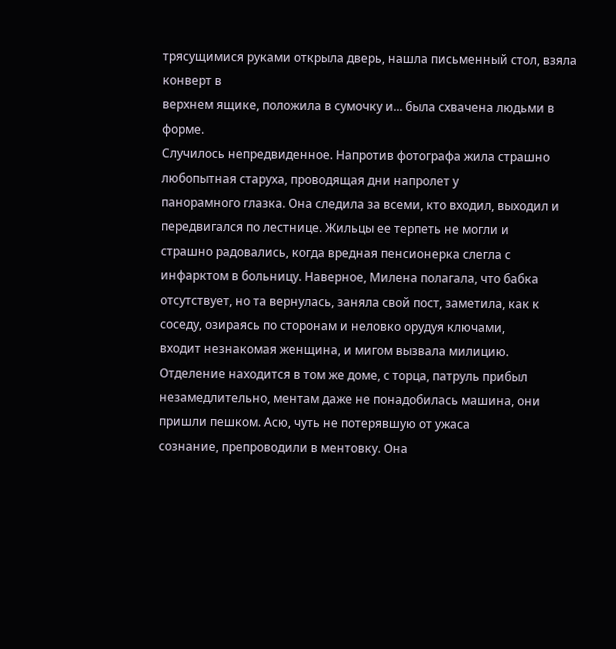трясущимися руками открыла дверь, нашла письменный стол, взяла конверт в
верхнем ящике, положила в сумочку и... была схвачена людьми в форме.
Случилось непредвиденное. Напротив фотографа жила страшно любопытная старуха, проводящая дни напролет у
панорамного глазка. Она следила за всеми, кто входил, выходил и передвигался по лестнице. Жильцы ее терпеть не могли и
страшно радовались, когда вредная пенсионерка слегла с инфарктом в больницу. Наверное, Милена полагала, что бабка
отсутствует, но та вернулась, заняла свой пост, заметила, как к соседу, озираясь по сторонам и неловко орудуя ключами,
входит незнакомая женщина, и мигом вызвала милицию. Отделение находится в том же доме, с торца, патруль прибыл
незамедлительно, ментам даже не понадобилась машина, они пришли пешком. Асю, чуть не потерявшую от ужаса
сознание, препроводили в ментовку. Она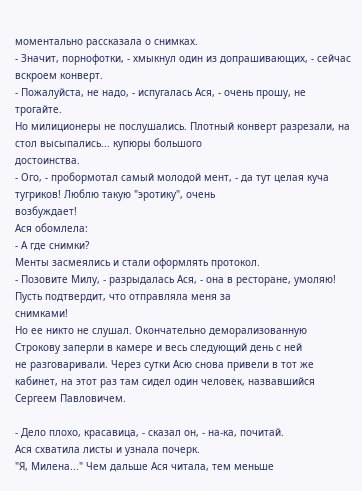моментально рассказала о снимках.
- Значит, порнофотки, - хмыкнул один из допрашивающих, - сейчас вскроем конверт.
- Пожалуйста, не надо, - испугалась Ася, - очень прошу, не трогайте.
Но милиционеры не послушались. Плотный конверт разрезали, на стол высыпались... купюры большого
достоинства.
- Ого, - пробормотал самый молодой мент, - да тут целая куча тугриков! Люблю такую "эротику", очень
возбуждает!
Ася обомлела:
- А где снимки?
Менты засмеялись и стали оформлять протокол.
- Позовите Милу, - разрыдалась Ася, - она в ресторане, умоляю! Пусть подтвердит, что отправляла меня за
снимками!
Но ее никто не слушал. Окончательно деморализованную Строкову заперли в камере и весь следующий день с ней
не разговаривали. Через сутки Асю снова привели в тот же кабинет, на этот раз там сидел один человек, назвавшийся
Сергеем Павловичем.

- Дело плохо, красавица, - сказал он, - на-ка, почитай.
Ася схватила листы и узнала почерк.
"Я, Милена..." Чем дальше Ася читала, тем меньше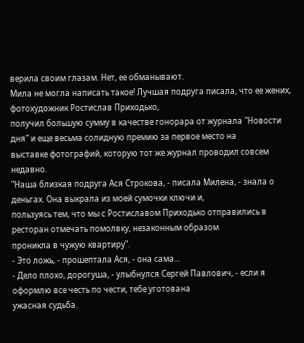верила своим глазам. Нет, ее обманывают.
Мила не могла написать такое! Лучшая подруга писала, что ее жених, фотохудожник Ростислав Приходько,
получил большую сумму в качестве гонорара от журнала "Новости дня" и еще весьма солидную премию за первое место на
выставке фотографий, которую тот же журнал проводил совсем недавно.
"Наша близкая подруга Ася Строкова, - писала Милена, - знала о деньгах. Она выкрала из моей сумочки ключи и,
пользуясь тем, что мы с Ростиславом Приходько отправились в ресторан отмечать помолвку, незаконным образом
проникла в чужую квартиру".
- Это ложь, - прошептала Ася, - она сама...
- Дело плохо, дорогуша, - улыбнулся Сергей Павлович, - если я оформлю все честь по чести, тебе уготована
ужасная судьба.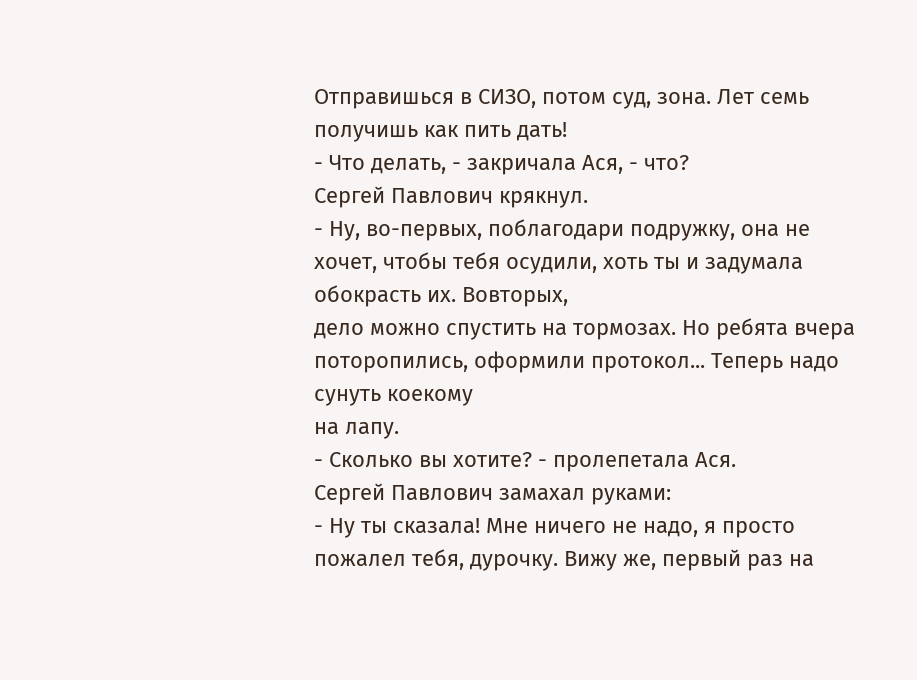Отправишься в СИЗО, потом суд, зона. Лет семь получишь как пить дать!
- Что делать, - закричала Ася, - что?
Сергей Павлович крякнул.
- Ну, во-первых, поблагодари подружку, она не хочет, чтобы тебя осудили, хоть ты и задумала обокрасть их. Вовторых,
дело можно спустить на тормозах. Но ребята вчера поторопились, оформили протокол... Теперь надо сунуть коекому
на лапу.
- Сколько вы хотите? - пролепетала Ася.
Сергей Павлович замахал руками:
- Ну ты сказала! Мне ничего не надо, я просто пожалел тебя, дурочку. Вижу же, первый раз на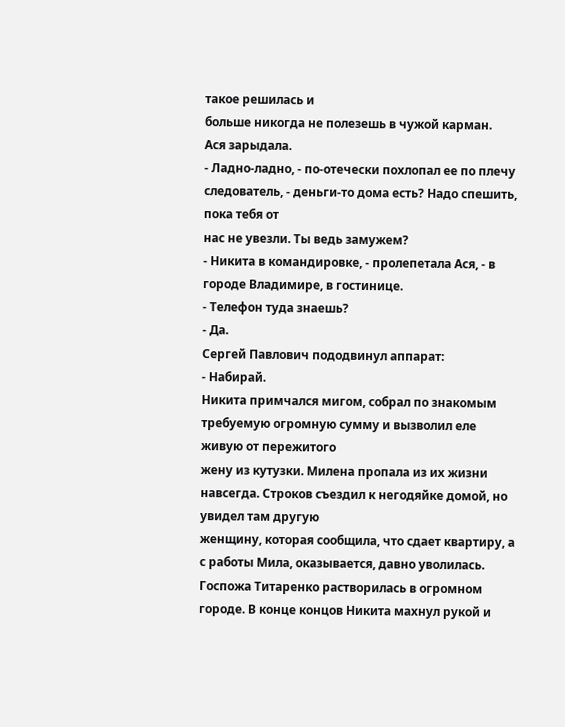такое решилась и
больше никогда не полезешь в чужой карман.
Ася зарыдала.
- Ладно-ладно, - по-отечески похлопал ее по плечу следователь, - деньги-то дома есть? Надо спешить, пока тебя от
нас не увезли. Ты ведь замужем?
- Никита в командировке, - пролепетала Ася, - в городе Владимире, в гостинице.
- Телефон туда знаешь?
- Да.
Сергей Павлович пододвинул аппарат:
- Набирай.
Никита примчался мигом, собрал по знакомым требуемую огромную сумму и вызволил еле живую от пережитого
жену из кутузки. Милена пропала из их жизни навсегда. Строков съездил к негодяйке домой, но увидел там другую
женщину, которая сообщила, что сдает квартиру, а с работы Мила, оказывается, давно уволилась.
Госпожа Титаренко растворилась в огромном городе. В конце концов Никита махнул рукой и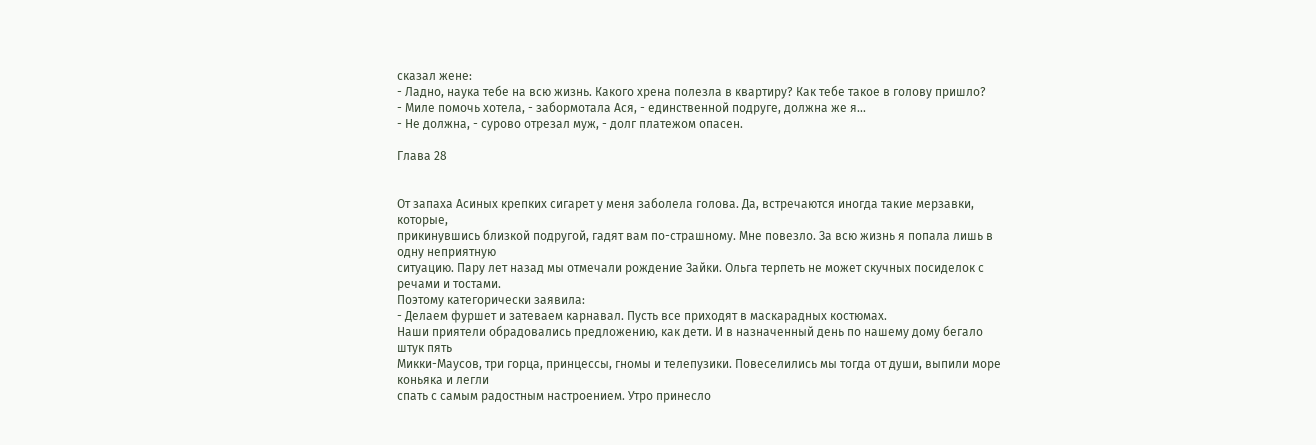сказал жене:
- Ладно, наука тебе на всю жизнь. Какого хрена полезла в квартиру? Как тебе такое в голову пришло?
- Миле помочь хотела, - забормотала Ася, - единственной подруге, должна же я...
- Не должна, - сурово отрезал муж, - долг платежом опасен.

Глава 28


От запаха Асиных крепких сигарет у меня заболела голова. Да, встречаются иногда такие мерзавки, которые,
прикинувшись близкой подругой, гадят вам по-страшному. Мне повезло. За всю жизнь я попала лишь в одну неприятную
ситуацию. Пару лет назад мы отмечали рождение Зайки. Ольга терпеть не может скучных посиделок с речами и тостами.
Поэтому категорически заявила:
- Делаем фуршет и затеваем карнавал. Пусть все приходят в маскарадных костюмах.
Наши приятели обрадовались предложению, как дети. И в назначенный день по нашему дому бегало штук пять
Микки-Маусов, три горца, принцессы, гномы и телепузики. Повеселились мы тогда от души, выпили море коньяка и легли
спать с самым радостным настроением. Утро принесло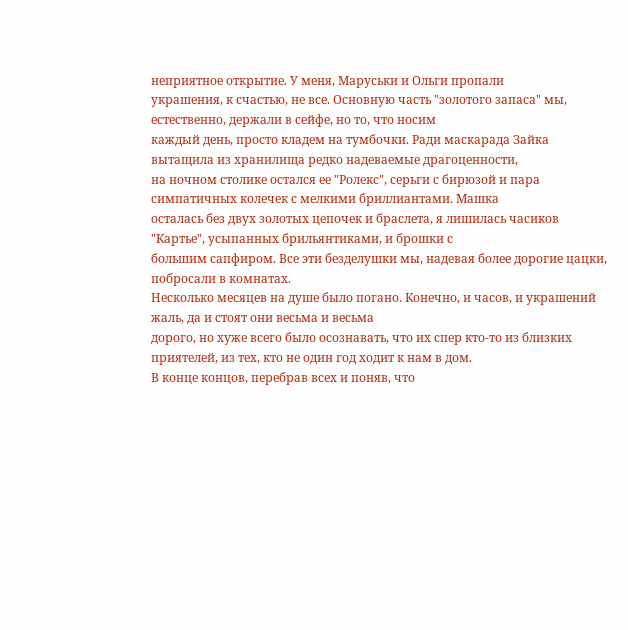неприятное открытие. У меня, Маруськи и Ольги пропали
украшения, к счастью, не все. Основную часть "золотого запаса" мы, естественно, держали в сейфе, но то, что носим
каждый день, просто кладем на тумбочки. Ради маскарада Зайка вытащила из хранилища редко надеваемые драгоценности,
на ночном столике остался ее "Ролекс", серьги с бирюзой и пара симпатичных колечек с мелкими бриллиантами. Машка
осталась без двух золотых цепочек и браслета, я лишилась часиков "Картье", усыпанных брильянтиками, и брошки с
большим сапфиром. Все эти безделушки мы, надевая более дорогие цацки, побросали в комнатах.
Несколько месяцев на душе было погано. Конечно, и часов, и украшений жаль, да и стоят они весьма и весьма
дорого, но хуже всего было осознавать, что их спер кто-то из близких приятелей, из тех, кто не один год ходит к нам в дом.
В конце концов, перебрав всех и поняв, что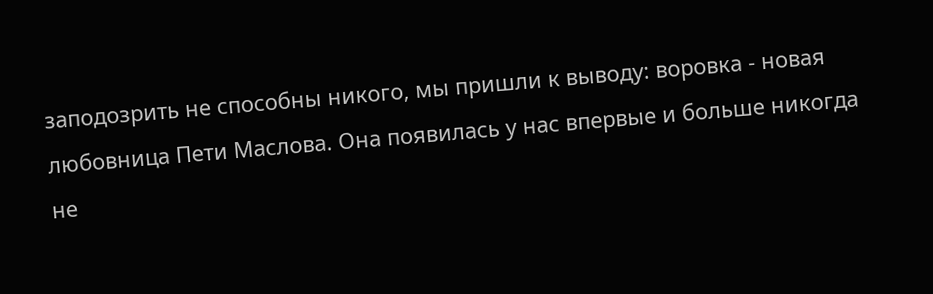заподозрить не способны никого, мы пришли к выводу: воровка - новая
любовница Пети Маслова. Она появилась у нас впервые и больше никогда не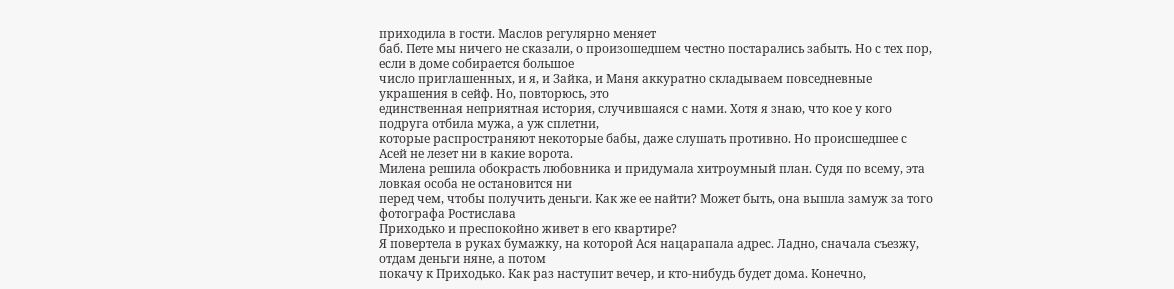приходила в гости. Маслов регулярно меняет
баб. Пете мы ничего не сказали, о произошедшем честно постарались забыть. Но с тех пор, если в доме собирается большое
число приглашенных, и я, и Зайка, и Маня аккуратно складываем повседневные украшения в сейф. Но, повторюсь, это
единственная неприятная история, случившаяся с нами. Хотя я знаю, что кое у кого подруга отбила мужа, а уж сплетни,
которые распространяют некоторые бабы, даже слушать противно. Но происшедшее с Асей не лезет ни в какие ворота.
Милена решила обокрасть любовника и придумала хитроумный план. Судя по всему, эта ловкая особа не остановится ни
перед чем, чтобы получить деньги. Как же ее найти? Может быть, она вышла замуж за того фотографа Ростислава
Приходько и преспокойно живет в его квартире?
Я повертела в руках бумажку, на которой Ася нацарапала адрес. Ладно, сначала съезжу, отдам деньги няне, а потом
покачу к Приходько. Как раз наступит вечер, и кто-нибудь будет дома. Конечно,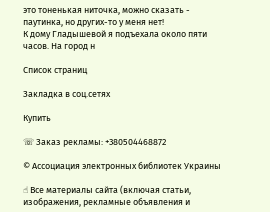это тоненькая ниточка, можно сказать -
паутинка, но других-то у меня нет!
К дому Гладышевой я подъехала около пяти часов. На город н

Список страниц

Закладка в соц.сетях

Купить

☏ Заказ рекламы: +380504468872

© Ассоциация электронных библиотек Украины

☝ Все материалы сайта (включая статьи, изображения, рекламные объявления и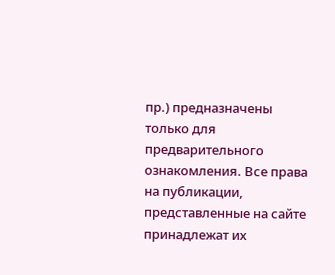пр.) предназначены только для предварительного ознакомления. Все права на публикации, представленные на сайте принадлежат их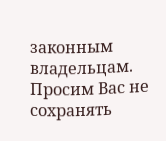законным владельцам. Просим Вас не сохранять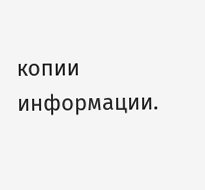копии информации.